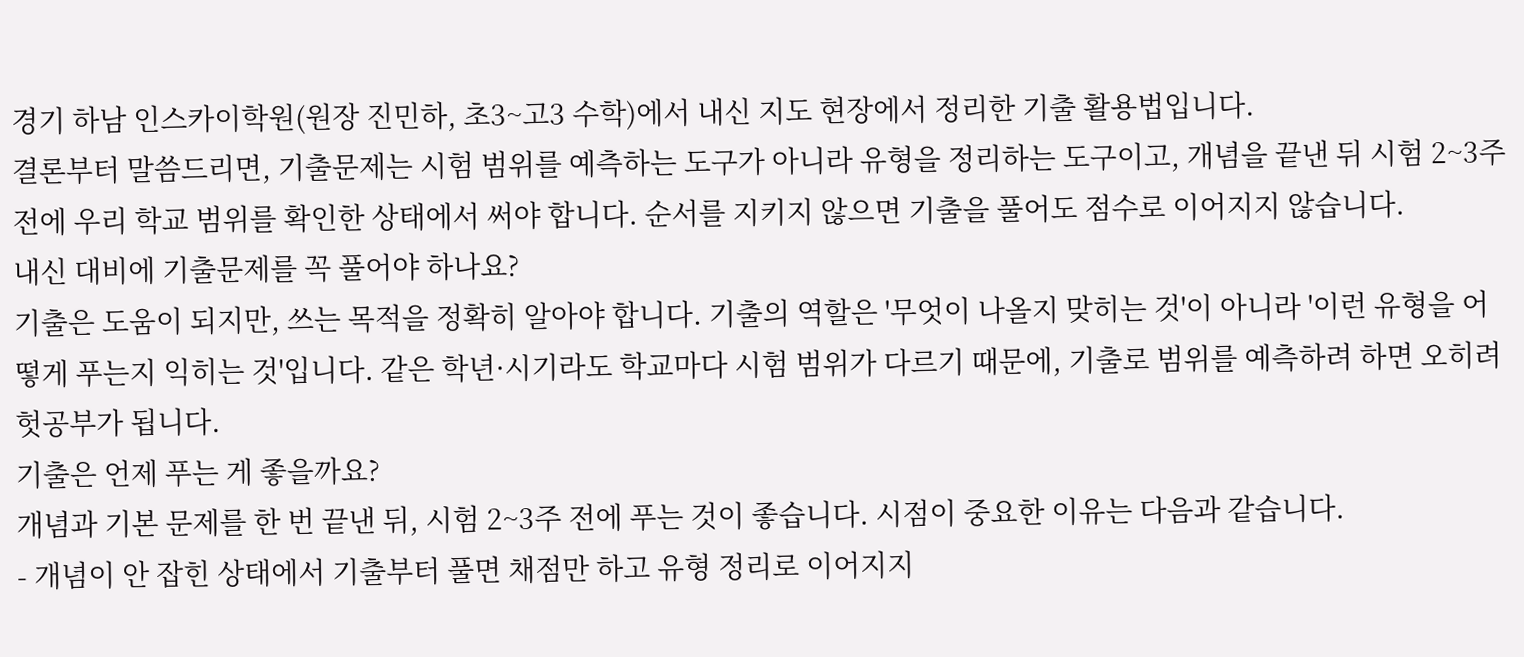경기 하남 인스카이학원(원장 진민하, 초3~고3 수학)에서 내신 지도 현장에서 정리한 기출 활용법입니다.
결론부터 말씀드리면, 기출문제는 시험 범위를 예측하는 도구가 아니라 유형을 정리하는 도구이고, 개념을 끝낸 뒤 시험 2~3주 전에 우리 학교 범위를 확인한 상태에서 써야 합니다. 순서를 지키지 않으면 기출을 풀어도 점수로 이어지지 않습니다.
내신 대비에 기출문제를 꼭 풀어야 하나요?
기출은 도움이 되지만, 쓰는 목적을 정확히 알아야 합니다. 기출의 역할은 '무엇이 나올지 맞히는 것'이 아니라 '이런 유형을 어떻게 푸는지 익히는 것'입니다. 같은 학년·시기라도 학교마다 시험 범위가 다르기 때문에, 기출로 범위를 예측하려 하면 오히려 헛공부가 됩니다.
기출은 언제 푸는 게 좋을까요?
개념과 기본 문제를 한 번 끝낸 뒤, 시험 2~3주 전에 푸는 것이 좋습니다. 시점이 중요한 이유는 다음과 같습니다.
- 개념이 안 잡힌 상태에서 기출부터 풀면 채점만 하고 유형 정리로 이어지지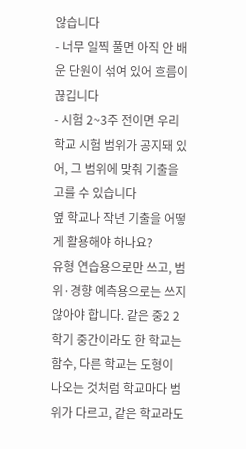않습니다
- 너무 일찍 풀면 아직 안 배운 단원이 섞여 있어 흐름이 끊깁니다
- 시험 2~3주 전이면 우리 학교 시험 범위가 공지돼 있어, 그 범위에 맞춰 기출을 고를 수 있습니다
옆 학교나 작년 기출을 어떻게 활용해야 하나요?
유형 연습용으로만 쓰고, 범위·경향 예측용으로는 쓰지 않아야 합니다. 같은 중2 2학기 중간이라도 한 학교는 함수, 다른 학교는 도형이 나오는 것처럼 학교마다 범위가 다르고, 같은 학교라도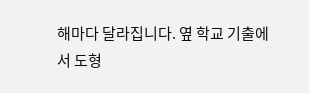해마다 달라집니다. 옆 학교 기출에서 도형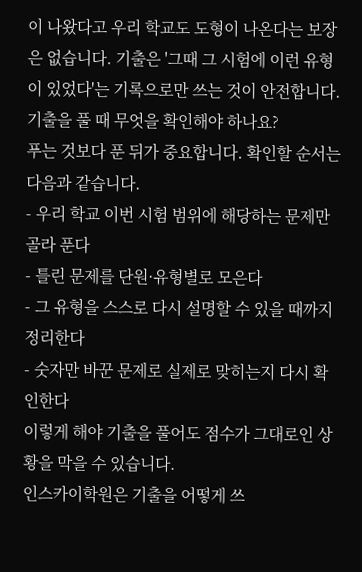이 나왔다고 우리 학교도 도형이 나온다는 보장은 없습니다. 기출은 '그때 그 시험에 이런 유형이 있었다'는 기록으로만 쓰는 것이 안전합니다.
기출을 풀 때 무엇을 확인해야 하나요?
푸는 것보다 푼 뒤가 중요합니다. 확인할 순서는 다음과 같습니다.
- 우리 학교 이번 시험 범위에 해당하는 문제만 골라 푼다
- 틀린 문제를 단원·유형별로 모은다
- 그 유형을 스스로 다시 설명할 수 있을 때까지 정리한다
- 숫자만 바꾼 문제로 실제로 맞히는지 다시 확인한다
이렇게 해야 기출을 풀어도 점수가 그대로인 상황을 막을 수 있습니다.
인스카이학원은 기출을 어떻게 쓰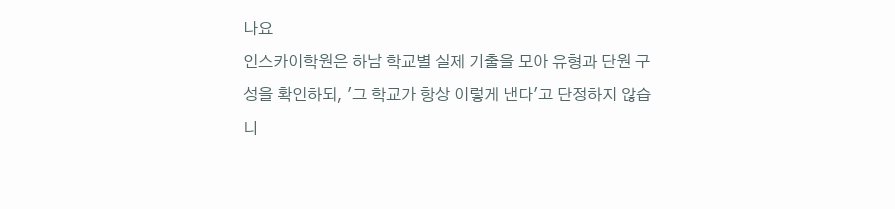나요
인스카이학원은 하남 학교별 실제 기출을 모아 유형과 단원 구성을 확인하되, '그 학교가 항상 이렇게 낸다'고 단정하지 않습니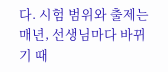다. 시험 범위와 출제는 매년, 선생님마다 바뀌기 때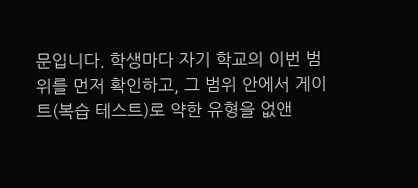문입니다. 학생마다 자기 학교의 이번 범위를 먼저 확인하고, 그 범위 안에서 게이트(복습 테스트)로 약한 유형을 없앤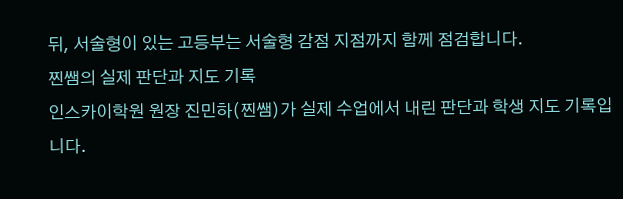뒤, 서술형이 있는 고등부는 서술형 감점 지점까지 함께 점검합니다.
찐쌤의 실제 판단과 지도 기록
인스카이학원 원장 진민하(찐쌤)가 실제 수업에서 내린 판단과 학생 지도 기록입니다.